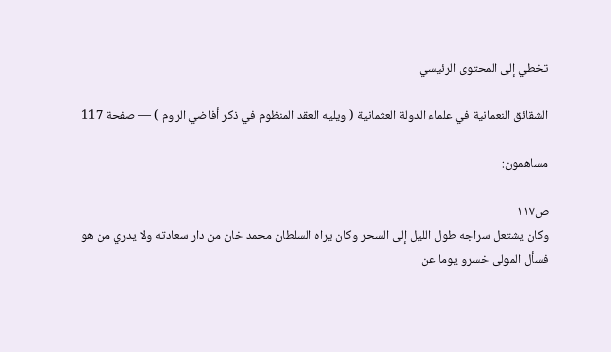تخطي إلى المحتوى الرئيسي

الشقائق النعمانية في علماء الدولة العثمانية ( ويليه العقد المنظوم في ذكر أفاضي الروم ) — صفحة 117

مساهمون:

ص١١٧
وكان يشتعل سراجه طول الليل إلى السحر وكان يراه السلطان محمد خان من دار سعادته ولا يدري من هو فسأل المولى خسرو يوما عن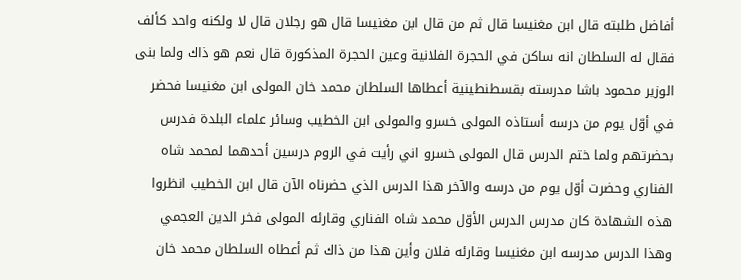أفاضل طلبته قال ابن مغنيسا قال ثم من قال ابن مغنيسا قال هو رجلان قال لا ولكنه واحد كألف فقال له السلطان انه ساكن في الحجرة الفلانية وعين الحجرة المذكورة قال نعم هو ذاك ولما بنى الوزير محمود باشا مدرسته بقسطنطينية أعطاها السلطان محمد خان المولى ابن مغنيسا فحضر في أوّل يوم من درسه أستاذه المولى خسرو والمولى ابن الخطيب وسائر علماء البلدة فدرس بحضرتهم ولما ختم الدرس قال المولى خسرو اني رأيت في الروم درسين أحدهما لمحمد شاه الفناري وحضرت أوّل يوم من درسه والآخر هذا الدرس الذي حضرناه الآن قال ابن الخطيب انظروا هذه الشهادة كان مدرس الدرس الأوّل محمد شاه الفناري وقارئه المولى فخر الدين العجمي وهذا الدرس مدرسه ابن مغنيسا وقارئه فلان وأين هذا من ذاك ثم أعطاه السلطان محمد خان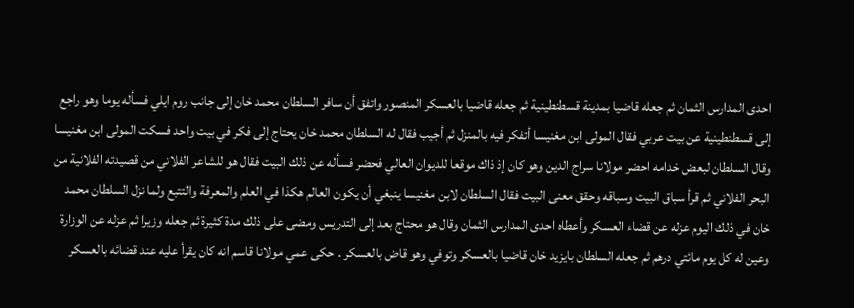احدى المدارس الثمان ثم جعله قاضيا بمدينة قسطنطينية ثم جعله قاضيا بالعسكر المنصور واتفق أن سافر السلطان محمد خان إلى جانب روم ايلي فسأله يوما وهو راجع إلى قسطنطينية عن بيت عربي فقال المولى ابن مغنيسا أتفكر فيه بالمنزل ثم أجيب فقال له السلطان محمد خان يحتاج إلى فكر في بيت واحد فسكت المولى ابن مغنيسا وقال السلطان لبعض خدامه احضر مولانا سراج الدين وهو كان إذ ذاك موقعا للديوان العالي فحضر فسأله عن ذلك البيت فقال هو للشاعر الفلاني من قصيدته الفلانية من البحر الفلاني ثم قرأ سباق البيت وسباقه وحقق معنى البيت فقال السلطان لابن مغنيسا ينبغي أن يكون العالم هكذا في العلم والمعرفة والتتبع ولما نزل السلطان محمد خان في ذلك اليوم عزله عن قضاء العسكر وأعطاه احدى المدارس الثمان وقال هو محتاج بعد إلى التدريس ومضى على ذلك مدة كثيرة ثم جعله وزيرا ثم عزله عن الوزارة وعين له كل يوم مائتي درهم ثم جعله السلطان بايزيد خان قاضيا بالعسكر وتوفي وهو قاض بالعسكر . حكى عمي مولانا قاسم انه كان يقرأ عليه عند قضائه بالعسكر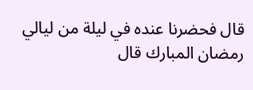قال فحضرنا عنده في ليلة من ليالي رمضان المبارك قال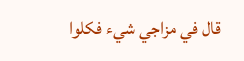قال في مزاجي شيء فكلوا